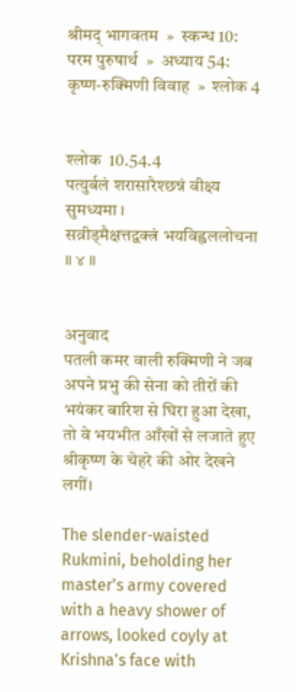श्रीमद् भागवतम  »  स्कन्ध 10: परम पुरुषार्थ  »  अध्याय 54: कृष्ण-रुक्मिणी विवाह  »  श्लोक 4


श्लोक  10.54.4
पत्युर्बलं शरासारैश्छन्नं वीक्ष्य सुमध्यमा ।
सव्रीड्‍मैक्षत्तद्वक्त्रं भयविह्वललोचना ॥ ४ ॥


अनुवाद
पतली कमर वाली रुक्मिणी ने जब अपने प्रभु की सेना को तीरों की भयंकर बारिश से घिरा हुआ देखा, तो वे भयभीत आँखों से लजाते हुए श्रीकृष्ण के चेहरे की ओर देखने लगीं।

The slender-waisted Rukmini, beholding her master's army covered with a heavy shower of arrows, looked coyly at Krishna's face with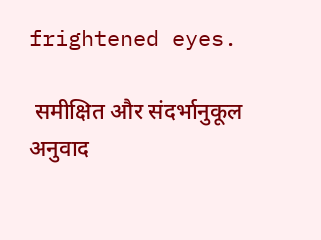frightened eyes.

 समीक्षित और संदर्भानुकूल अनुवाद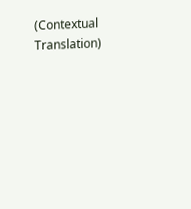(Contextual Translation)